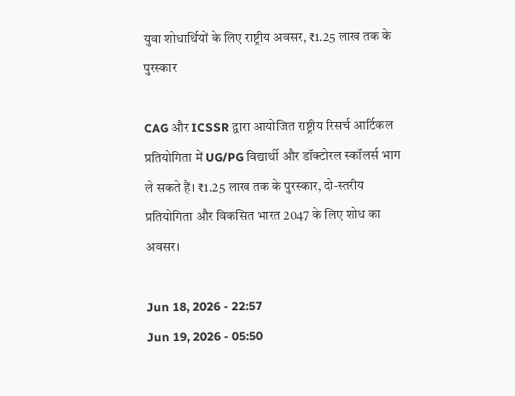युवा शोधार्थियों के लिए राष्ट्रीय अवसर, ₹1.25 लाख तक के पुरस्कार

CAG और ICSSR द्वारा आयोजित राष्ट्रीय रिसर्च आर्टिकल प्रतियोगिता में UG/PG विद्यार्थी और डॉक्टोरल स्कॉलर्स भाग ले सकते हैं। ₹1.25 लाख तक के पुरस्कार, दो-स्तरीय प्रतियोगिता और विकसित भारत 2047 के लिए शोध का अवसर।

Jun 18, 2026 - 22:57
Jun 19, 2026 - 05:50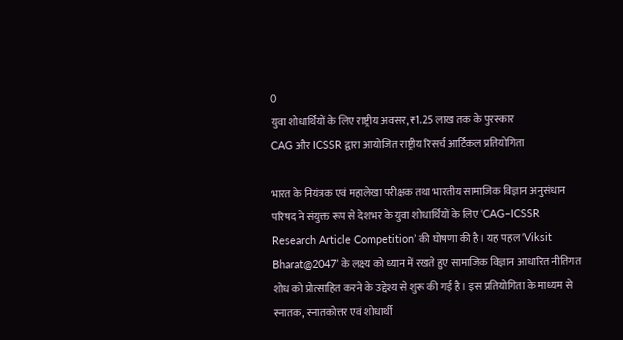0
युवा शोधार्थियों के लिए राष्ट्रीय अवसर, ₹1.25 लाख तक के पुरस्कार
CAG और ICSSR द्वारा आयोजित राष्ट्रीय रिसर्च आर्टिकल प्रतियोगिता

भारत के नियंत्रक एवं महालेखा परीक्षक तथा भारतीय सामाजिक विज्ञान अनुसंधान परिषद ने संयुक्त रूप से देशभर के युवा शोधार्थियों के लिए ‘CAG–ICSSR Research Article Competition’ की घोषणा की है। यह पहल ‘Viksit Bharat@2047’ के लक्ष्य को ध्यान में रखते हुए सामाजिक विज्ञान आधारित नीतिगत शोध को प्रोत्साहित करने के उद्देश्य से शुरू की गई है। इस प्रतियोगिता के माध्यम से स्नातक, स्नातकोत्तर एवं शोधार्थी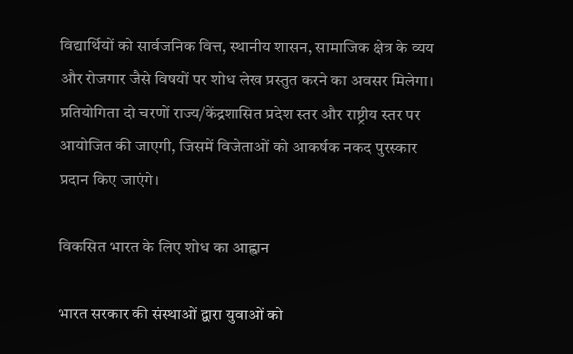विद्यार्थियों को सार्वजनिक वित्त, स्थानीय शासन, सामाजिक क्षेत्र के व्यय और रोजगार जैसे विषयों पर शोध लेख प्रस्तुत करने का अवसर मिलेगा। प्रतियोगिता दो चरणों राज्य/केंद्रशासित प्रदेश स्तर और राष्ट्रीय स्तर पर आयोजित की जाएगी, जिसमें विजेताओं को आकर्षक नकद पुरस्कार प्रदान किए जाएंगे।

विकसित भारत के लिए शोध का आह्वान

भारत सरकार की संस्थाओं द्वारा युवाओं को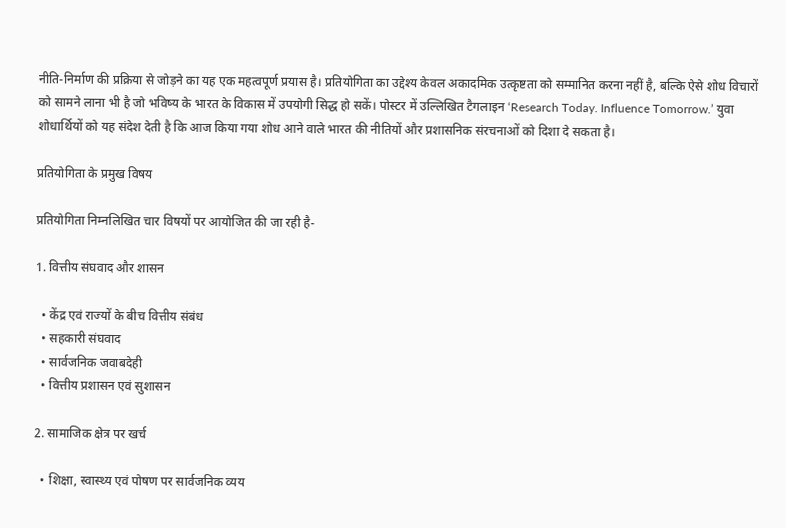नीति-निर्माण की प्रक्रिया से जोड़ने का यह एक महत्वपूर्ण प्रयास है। प्रतियोगिता का उद्देश्य केवल अकादमिक उत्कृष्टता को सम्मानित करना नहीं है, बल्कि ऐसे शोध विचारों को सामने लाना भी है जो भविष्य के भारत के विकास में उपयोगी सिद्ध हो सकें। पोस्टर में उल्लिखित टैगलाइन ‘Research Today. Influence Tomorrow.’ युवा शोधार्थियों को यह संदेश देती है कि आज किया गया शोध आने वाले भारत की नीतियों और प्रशासनिक संरचनाओं को दिशा दे सकता है।

प्रतियोगिता के प्रमुख विषय

प्रतियोगिता निम्नलिखित चार विषयों पर आयोजित की जा रही है-

1. वित्तीय संघवाद और शासन

  • केंद्र एवं राज्यों के बीच वित्तीय संबंध
  • सहकारी संघवाद
  • सार्वजनिक जवाबदेही
  • वित्तीय प्रशासन एवं सुशासन

2. सामाजिक क्षेत्र पर खर्च

  • शिक्षा, स्वास्थ्य एवं पोषण पर सार्वजनिक व्यय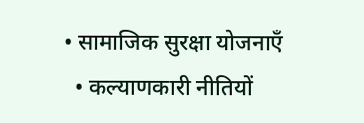• सामाजिक सुरक्षा योजनाएँ
  • कल्याणकारी नीतियों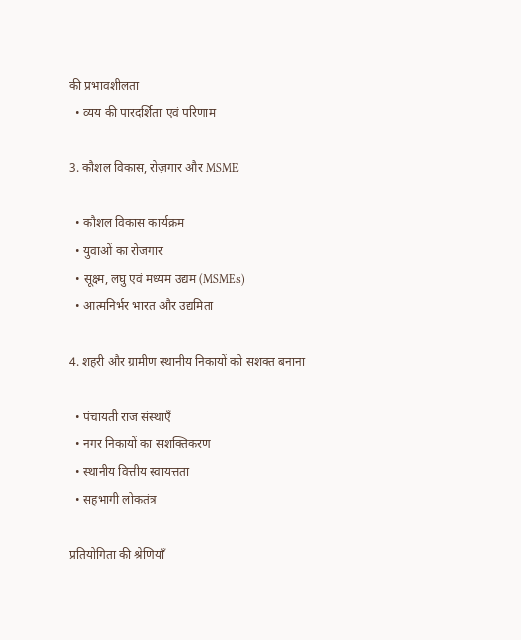की प्रभावशीलता
  • व्यय की पारदर्शिता एवं परिणाम

3. कौशल विकास, रोज़गार और MSME

  • कौशल विकास कार्यक्रम
  • युवाओं का रोजगार
  • सूक्ष्म, लघु एवं मध्यम उद्यम (MSMEs)
  • आत्मनिर्भर भारत और उद्यमिता

4. शहरी और ग्रामीण स्थानीय निकायों को सशक्त बनाना

  • पंचायती राज संस्थाएँ
  • नगर निकायों का सशक्तिकरण
  • स्थानीय वित्तीय स्वायत्तता
  • सहभागी लोकतंत्र

प्रतियोगिता की श्रेणियाँ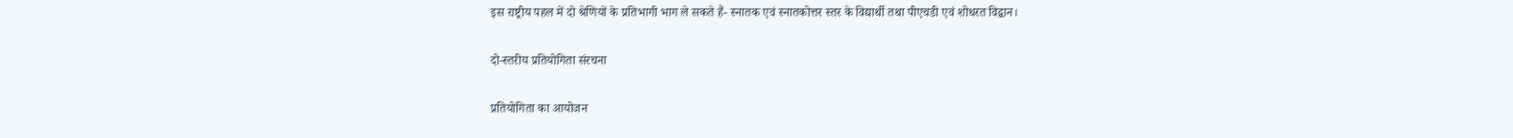इस राष्ट्रीय पहल में दो श्रेणियों के प्रतिभागी भाग ले सकते हैं- स्नातक एवं स्नातकोत्तर स्तर के विद्यार्थी तथा पीएचडी एवं शोधरत विद्वान।

दो-स्तरीय प्रतियोगिता संरचना

प्रतियोगिता का आयोजन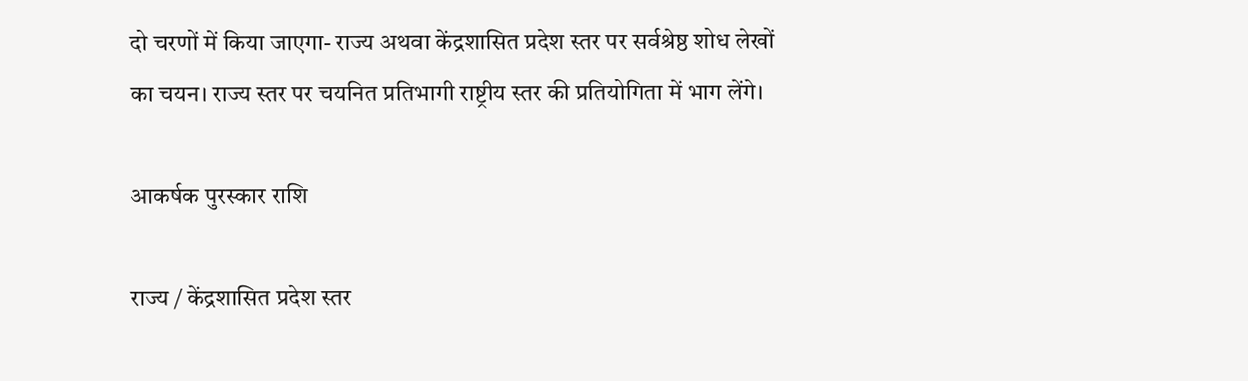दो चरणों में किया जाएगा- राज्य अथवा केंद्रशासित प्रदेश स्तर पर सर्वश्रेष्ठ शोध लेखों का चयन। राज्य स्तर पर चयनित प्रतिभागी राष्ट्रीय स्तर की प्रतियोगिता में भाग लेंगे।

आकर्षक पुरस्कार राशि

राज्य / केंद्रशासित प्रदेश स्तर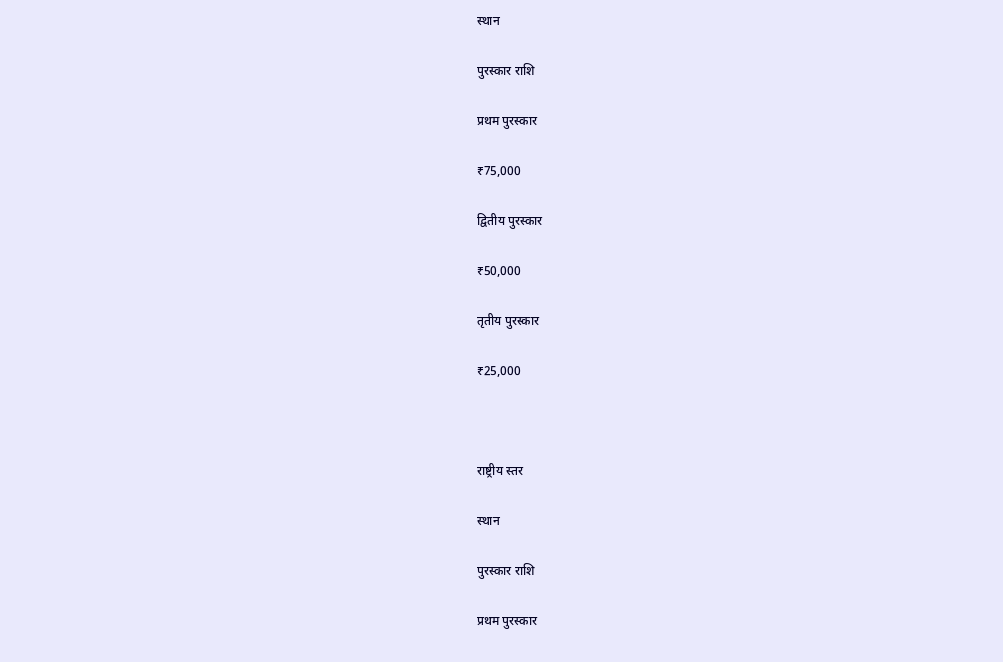स्थान

पुरस्कार राशि

प्रथम पुरस्कार

₹75,000

द्वितीय पुरस्कार

₹50,000

तृतीय पुरस्कार

₹25,000



राष्ट्रीय स्तर

स्थान

पुरस्कार राशि

प्रथम पुरस्कार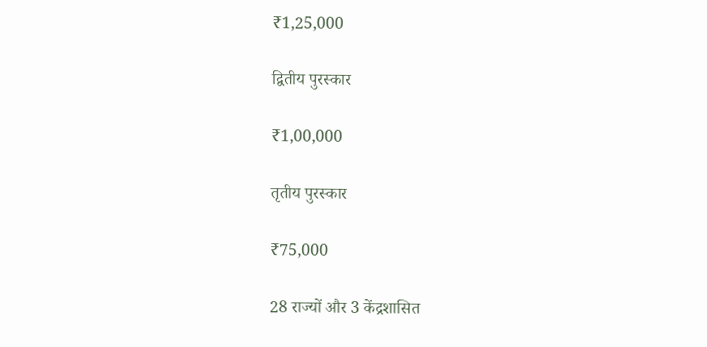₹1,25,000

द्वितीय पुरस्कार

₹1,00,000

तृतीय पुरस्कार

₹75,000

28 राज्यों और 3 केंद्रशासित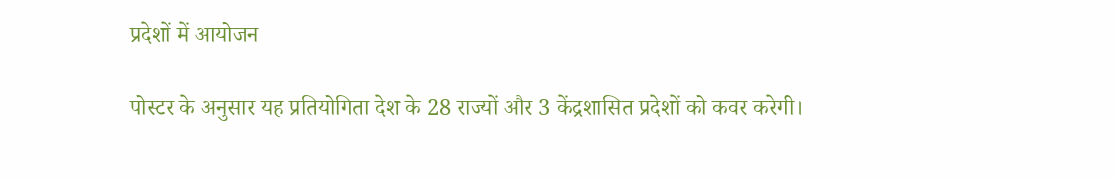प्रदेशों में आयोजन

पोस्टर के अनुसार यह प्रतियोगिता देश के 28 राज्यों और 3 केंद्रशासित प्रदेशों को कवर करेगी।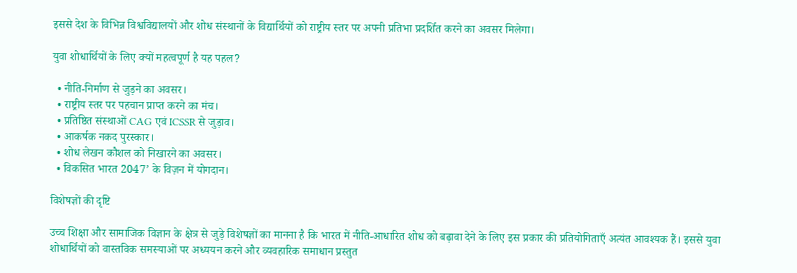इससे देश के विभिन्न विश्वविद्यालयों और शोध संस्थानों के विद्यार्थियों को राष्ट्रीय स्तर पर अपनी प्रतिभा प्रदर्शित करने का अवसर मिलेगा।

युवा शोधार्थियों के लिए क्यों महत्वपूर्ण है यह पहल?

  • नीति-निर्माण से जुड़ने का अवसर।
  • राष्ट्रीय स्तर पर पहचान प्राप्त करने का मंच।
  • प्रतिष्ठित संस्थाओं CAG एवं ICSSR से जुड़ाव।
  • आकर्षक नकद पुरस्कार।
  • शोध लेखन कौशल को निखारने का अवसर।
  • विकसित भारत 2047’ के विज़न में योगदान।

विशेषज्ञों की दृष्टि

उच्च शिक्षा और सामाजिक विज्ञान के क्षेत्र से जुड़े विशेषज्ञों का मानना है कि भारत में नीति-आधारित शोध को बढ़ावा देने के लिए इस प्रकार की प्रतियोगिताएँ अत्यंत आवश्यक हैं। इससे युवा शोधार्थियों को वास्तविक समस्याओं पर अध्ययन करने और व्यवहारिक समाधान प्रस्तुत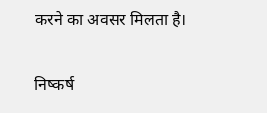करने का अवसर मिलता है।

निष्कर्ष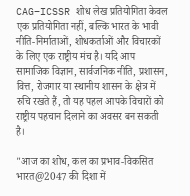CAG–ICSSR शोध लेख प्रतियोगिता केवल एक प्रतियोगिता नहीं, बल्कि भारत के भावी नीति-निर्माताओं, शोधकर्ताओं और विचारकों के लिए एक राष्ट्रीय मंच है। यदि आप सामाजिक विज्ञान, सार्वजनिक नीति, प्रशासन, वित्त, रोजगार या स्थानीय शासन के क्षेत्र में रुचि रखते हैं, तो यह पहल आपके विचारों को राष्ट्रीय पहचान दिलाने का अवसर बन सकती है।

"आज का शोध, कल का प्रभाव-विकसित भारत@2047 की दिशा में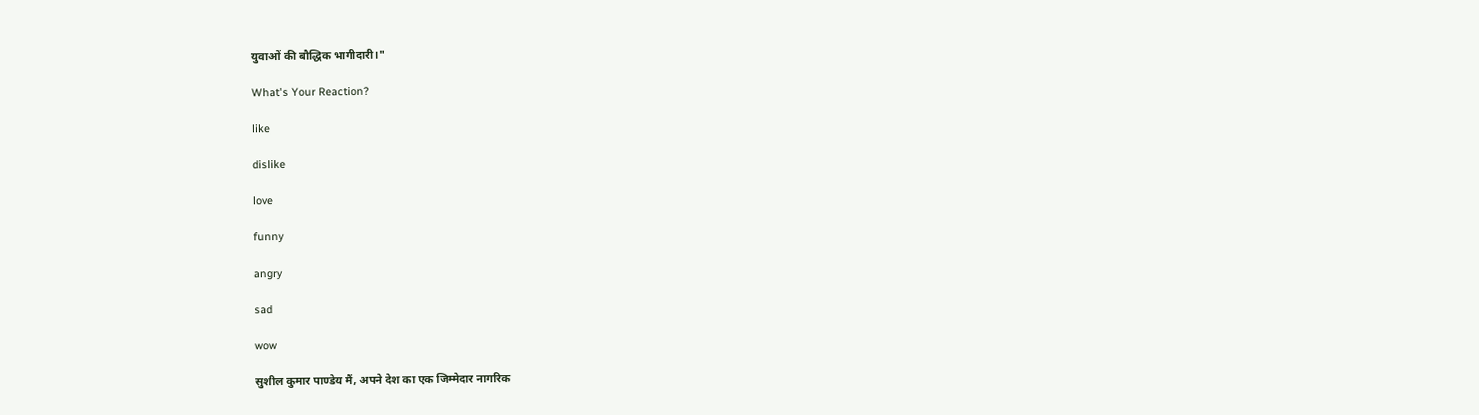युवाओं की बौद्धिक भागीदारी।"

What's Your Reaction?

like

dislike

love

funny

angry

sad

wow

सुशील कुमार पाण्डेय मैं, अपने देश का एक जिम्मेदार नागरिक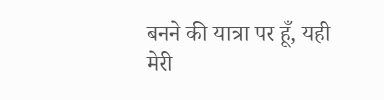बनने की यात्रा पर हूँ, यही मेरी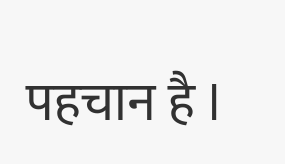पहचान है I